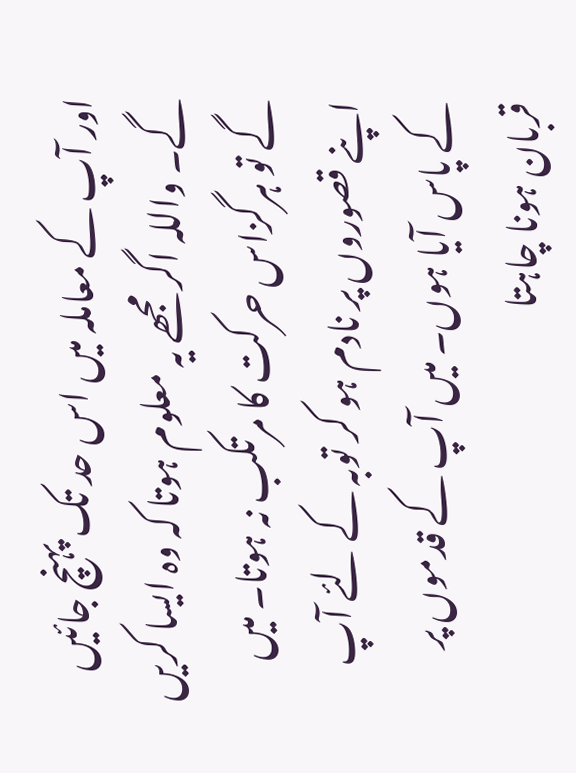اور آپ کے معاملہ میں اس حد تک پہنچ جائیں گے۔ واللہ اگر مجھے یہ معلوم ہوتا کہ وہ ایسا کریں گے تو ہرگزاس حرکت کا مرتکب نہ ہوتا۔ میں اپنے قصوروں پر نادم ہو کر توبہ کے لئے آپ کے پاس آیا ہوں۔ میں آپ کے قدموں پر قربان ہونا چاہتا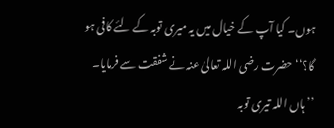ہوں۔ کیا آپ کے خیال میں یہ میری توبہ کے لئے کافی ہو گا؟‘‘ حضرت رضی اللہ تعالیٰ عنہ نے شفقت سے فرمایا۔ ’’ہاں اللہ تیری توبہ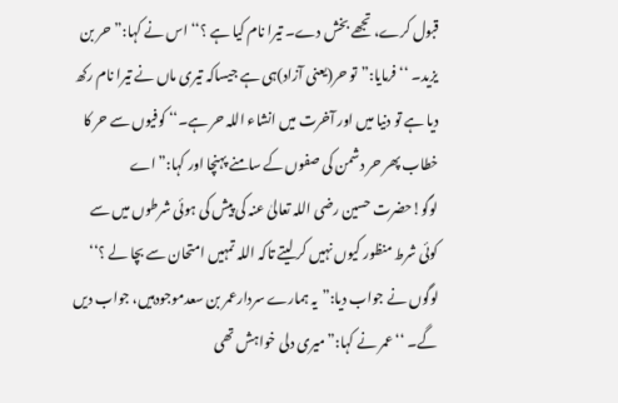قبول کرے، تجھے بخش دے۔ تیرا نام کیا ہے ؟‘‘اس نے کہا:”حر بن یزید۔ ‘‘ فرمایا:”تو حر(یعنی آزاد)ہی ہے جیساکہ تیری ماں نے تیرا نام رکھ دیا ہے تو دنیا میں اور آخرت میں انشاء اللہ حر ہے۔‘‘ کوفیوں سے حر کا خطاب پھر حر دشمن کی صفوں کے سامنے پہنچا اور کہا:”اے لوگو!حضرت حسین رضی اللہ تعالیٰ عنہ کی پیش کی ہوئی شرطوں میں سے کوئی شرط منظور کیوں نہیں کر لیتے تاکہ اللہ تمہیں امتحان سے بچا لے ؟‘‘ لوگوں نے جواب دیا:”یہ ہمارے سردارعمر بن سعدموجودہیں، جواب دیں گے۔ ‘‘ عمر نے کہا:”میری دلی خواہش تھی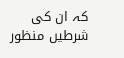کہ ان کی شرطیں منظور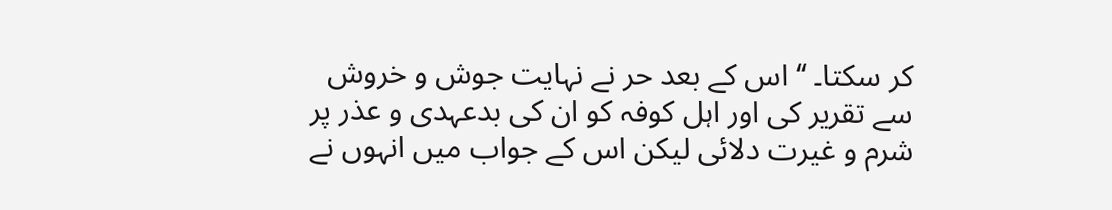کر سکتا۔ ‘‘ اس کے بعد حر نے نہایت جوش و خروش سے تقریر کی اور اہل کوفہ کو ان کی بدعہدی و عذر پر شرم و غیرت دلائی لیکن اس کے جواب میں انہوں نے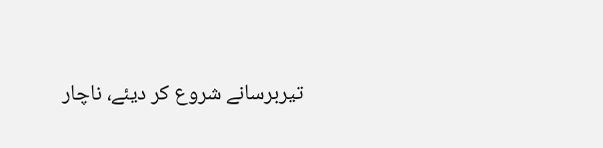تیربرسانے شروع کر دیئے، ناچار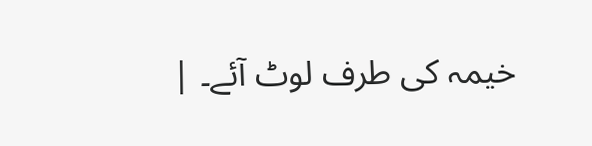خیمہ کی طرف لوٹ آئے۔ |